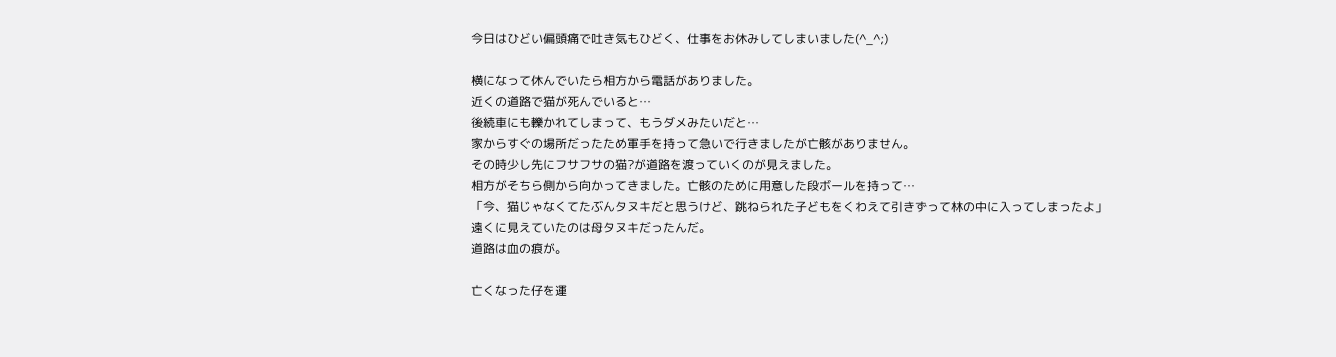今日はひどい偏頭痛で吐き気もひどく、仕事をお休みしてしまいました(^_^;)

横になって休んでいたら相方から電話がありました。
近くの道路で猫が死んでいると…
後続車にも轢かれてしまって、もうダメみたいだと…
家からすぐの場所だったため軍手を持って急いで行きましたが亡骸がありません。
その時少し先にフサフサの猫?が道路を渡っていくのが見えました。
相方がそちら側から向かってきました。亡骸のために用意した段ボールを持って…
「今、猫じゃなくてたぶんタヌキだと思うけど、跳ねられた子どもをくわえて引きずって林の中に入ってしまったよ」
遠くに見えていたのは母タヌキだったんだ。
道路は血の痕が。

亡くなった仔を運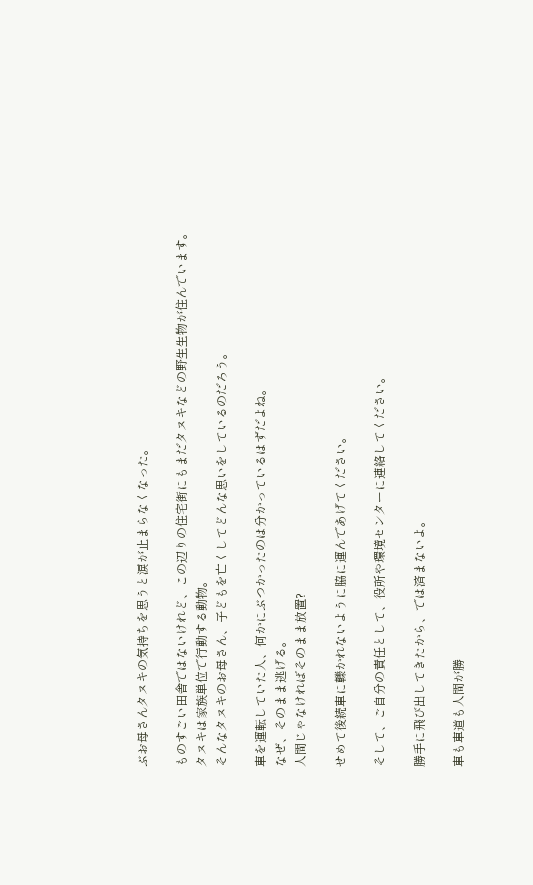ぶお母さんタヌキの気持ちを思うと涙が止まらなくなった。

ものすごい田舎ではないけれど、この辺りの住宅街にもまだタヌキなどの野生生物が住んでいます。
タヌキは家族単位で行動する動物。
そんなタヌキのお母さん、子どもを亡くしてどんな思いをしているのだろう。

車を運転していた人、何かにぶつかったのは分かっているはずだよね。
なぜ、そのまま逃げる。
人間じゃなければそのまま放置?

せめて後続車に轢かれないように脇に運んであげてください。

そして、ご自分の責任として、役所や環境センターに連絡してください。

勝手に飛び出してきたから、では済まないよ。

車も車道も人間が勝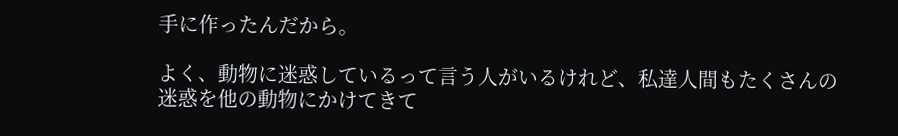手に作ったんだから。

よく、動物に迷惑しているって言う人がいるけれど、私達人間もたくさんの迷惑を他の動物にかけてきて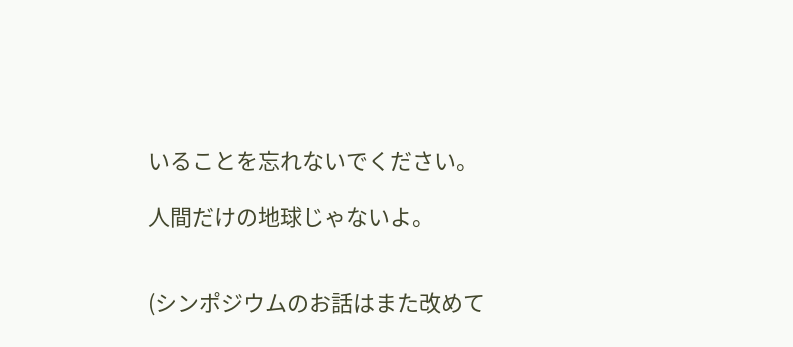いることを忘れないでください。

人間だけの地球じゃないよ。


(シンポジウムのお話はまた改めて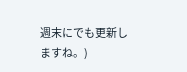週末にでも更新しますね。)